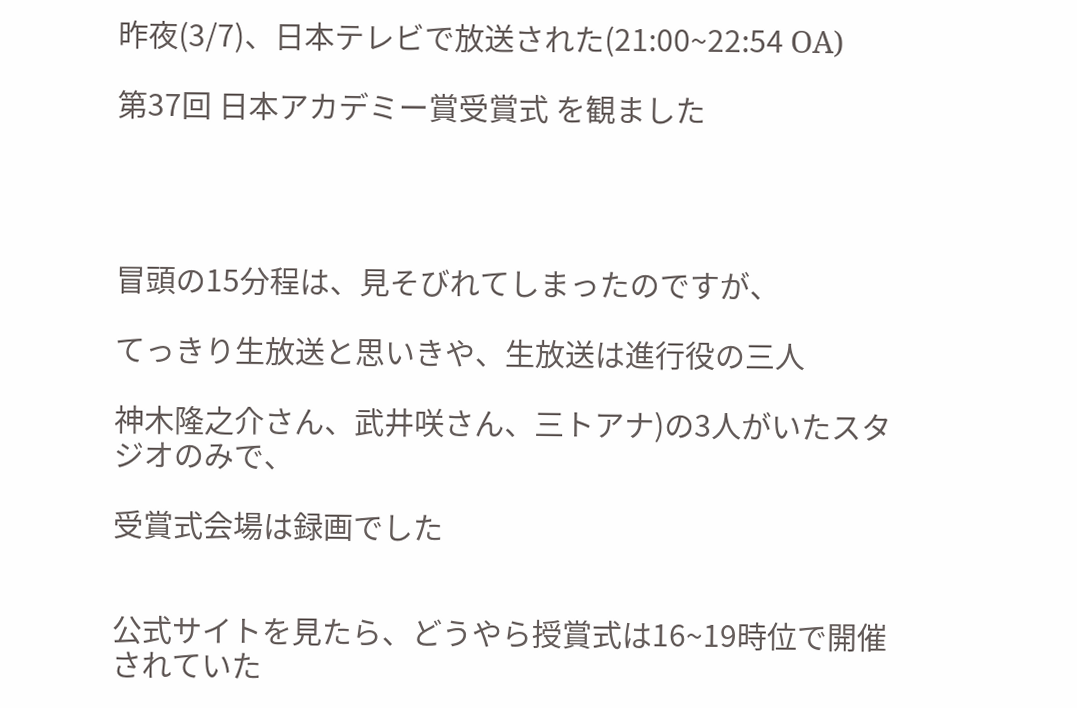昨夜(3/7)、日本テレビで放送された(21:00~22:54 OA)

第37回 日本アカデミー賞受賞式 を観ました




冒頭の15分程は、見そびれてしまったのですが、

てっきり生放送と思いきや、生放送は進行役の三人

神木隆之介さん、武井咲さん、三トアナ)の3人がいたスタジオのみで、

受賞式会場は録画でした


公式サイトを見たら、どうやら授賞式は16~19時位で開催されていた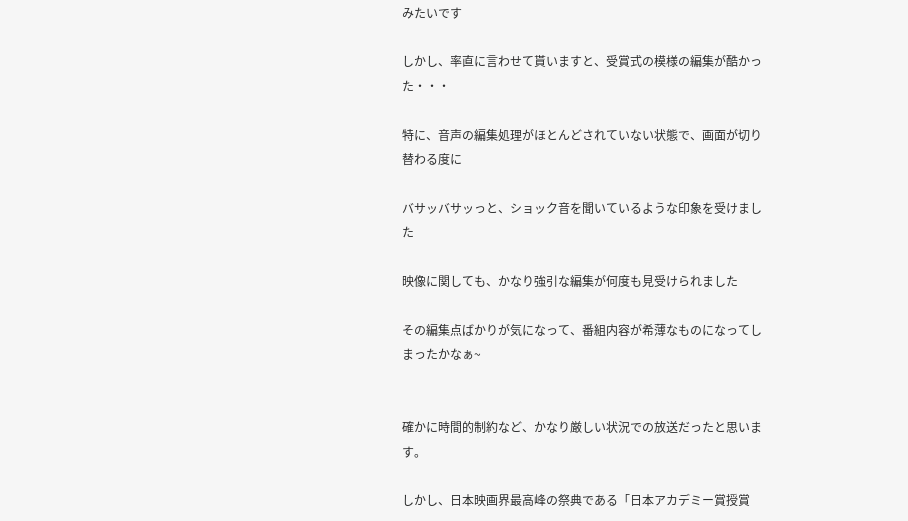みたいです

しかし、率直に言わせて貰いますと、受賞式の模様の編集が酷かった・・・

特に、音声の編集処理がほとんどされていない状態で、画面が切り替わる度に

バサッバサッっと、ショック音を聞いているような印象を受けました

映像に関しても、かなり強引な編集が何度も見受けられました

その編集点ばかりが気になって、番組内容が希薄なものになってしまったかなぁ~


確かに時間的制約など、かなり厳しい状況での放送だったと思います。

しかし、日本映画界最高峰の祭典である「日本アカデミー賞授賞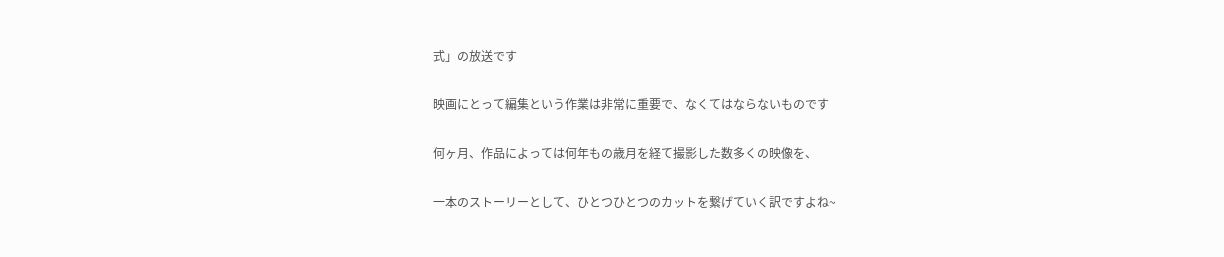式」の放送です

映画にとって編集という作業は非常に重要で、なくてはならないものです

何ヶ月、作品によっては何年もの歳月を経て撮影した数多くの映像を、

一本のストーリーとして、ひとつひとつのカットを繋げていく訳ですよね~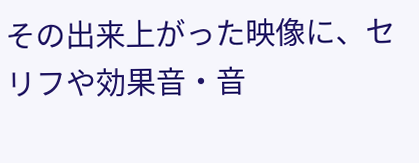その出来上がった映像に、セリフや効果音・音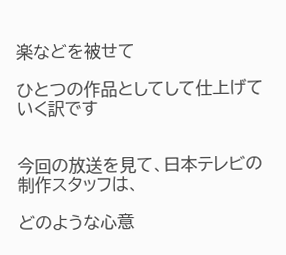楽などを被せて

ひとつの作品としてして仕上げていく訳です


今回の放送を見て、日本テレビの制作スタッフは、

どのような心意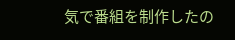気で番組を制作したの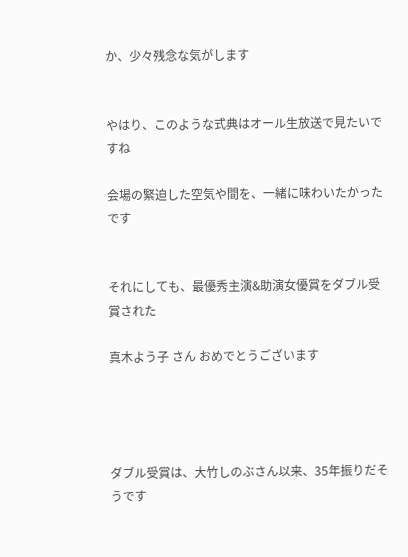か、少々残念な気がします


やはり、このような式典はオール生放送で見たいですね

会場の緊迫した空気や間を、一緒に味わいたかったです


それにしても、最優秀主演&助演女優賞をダブル受賞された

真木よう子 さん おめでとうございます




ダブル受賞は、大竹しのぶさん以来、35年振りだそうです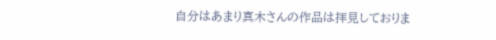自分はあまり真木さんの作品は拝見しておりま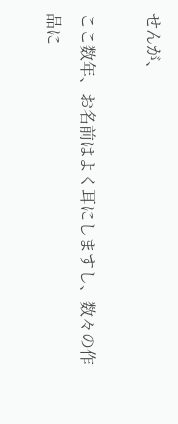せんが、

ここ数年、お名前はよく耳にしますし、数々の作品に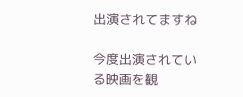出演されてますね

今度出演されている映画を観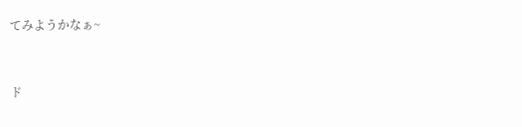てみようかなぁ~


ド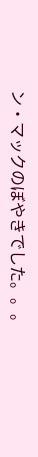ン・マックのぼやきでした。。。